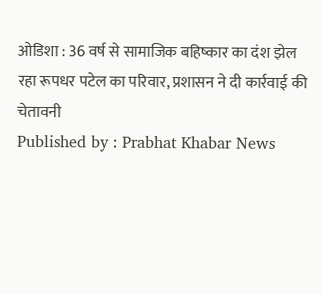ओडिशा : 36 वर्ष से सामाजिक बहिष्कार का दंश झेल रहा रूपधर पटेल का परिवार, प्रशासन ने दी कार्रवाई की चेतावनी
Published by : Prabhat Khabar News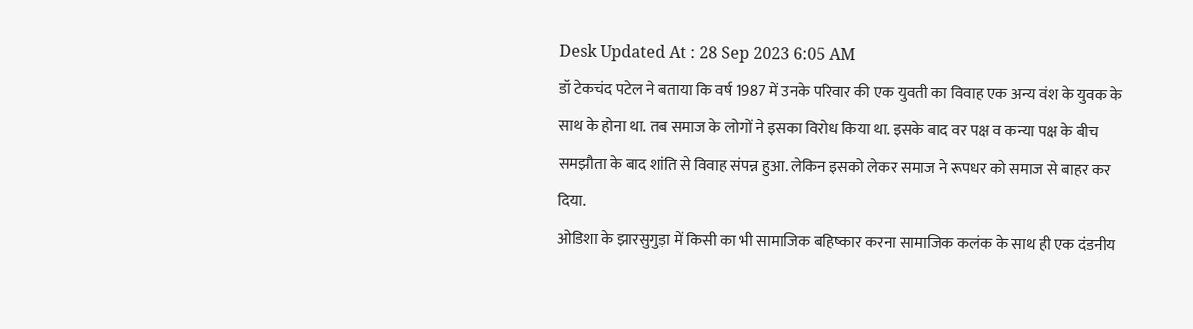Desk Updated At : 28 Sep 2023 6:05 AM
डॉ टेकचंद पटेल ने बताया कि वर्ष 1987 में उनके परिवार की एक युवती का विवाह एक अन्य वंश के युवक के साथ के होना था. तब समाज के लोगों ने इसका विरोध किया था. इसके बाद वर पक्ष व कन्या पक्ष के बीच समझौता के बाद शांति से विवाह संपन्न हुआ. लेकिन इसको लेकर समाज ने रूपधर को समाज से बाहर कर दिया.
ओडिशा के झारसुगुड़ा में किसी का भी सामाजिक बहिष्कार करना सामाजिक कलंक के साथ ही एक दंडनीय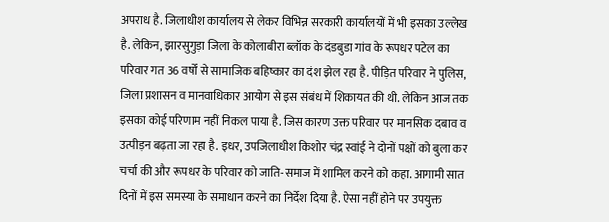अपराध है. जिलाधीश कार्यालय से लेकर विभिन्न सरकारी कार्यालयों में भी इसका उल्लेख है. लेकिन, झारसुगुड़ा जिला के कोलाबीरा ब्लॉक के दंडबुडा गांव के रूपधर पटेल का परिवार गत 36 वर्षों से सामाजिक बहिष्कार का दंश झेल रहा है. पीड़ित परिवार ने पुलिस, जिला प्रशासन व मानवाधिकार आयोग से इस संबंध में शिकायत की थी. लेकिन आज तक इसका कोई परिणाम नहीं निकल पाया है. जिस कारण उक्त परिवार पर मानसिक दबाव व उत्पीड़न बढ़ता जा रहा है. इधर, उपजिलाधीश किशोर चंद्र स्वांई ने दोनों पक्षों को बुला कर चर्चा की और रूपधर के परिवार को जाति-समाज में शामिल करने को कहा. आगामी सात दिनों में इस समस्या के समाधान करने का निर्देश दिया है. ऐसा नहीं होने पर उपयुक्त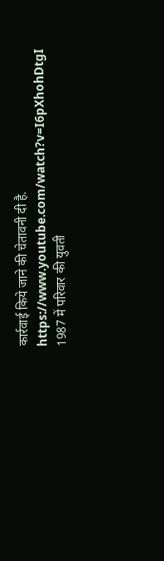कार्रवाई किये जाने की चेतावनी दी है.
https://www.youtube.com/watch?v=I6pXhohDtgI
1987 में परिवार की युवती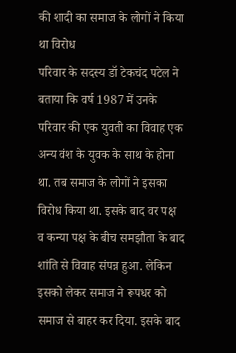की शादी का समाज के लोगों ने किया था विरोध
परिवार के सदस्य डॉ टेकचंद पटेल ने बताया कि वर्ष 1987 में उनके परिवार की एक युवती का विवाह एक अन्य वंश के युवक के साथ के होना था. तब समाज के लोगों ने इसका विरोध किया था. इसके बाद वर पक्ष व कन्या पक्ष के बीच समझौता के बाद शांति से विवाह संपन्न हुआ. लेकिन इसको लेकर समाज ने रूपधर को समाज से बाहर कर दिया. इसके बाद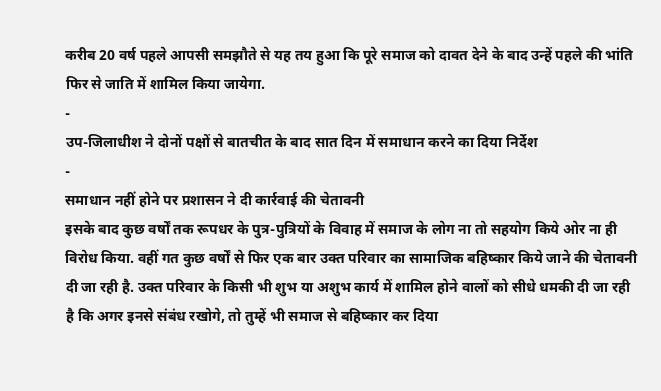करीब 20 वर्ष पहले आपसी समझौते से यह तय हुआ कि पूरे समाज को दावत देने के बाद उन्हें पहले की भांति फिर से जाति में शामिल किया जायेगा.
-
उप-जिलाधीश ने दोनों पक्षों से बातचीत के बाद सात दिन में समाधान करने का दिया निर्देश
-
समाधान नहीं होने पर प्रशासन ने दी कार्रवाई की चेतावनी
इसके बाद कुछ वर्षों तक रूपधर के पुत्र-पुत्रियों के विवाह में समाज के लोग ना तो सहयोग किये ओर ना ही विरोध किया. वहीं गत कुछ वर्षों से फिर एक बार उक्त परिवार का सामाजिक बहिष्कार किये जाने की चेतावनी दी जा रही है. उक्त परिवार के किसी भी शुभ या अशुभ कार्य में शामिल होने वालों को सीधे धमकी दी जा रही है कि अगर इनसे संबंध रखोगे, तो तुम्हें भी समाज से बहिष्कार कर दिया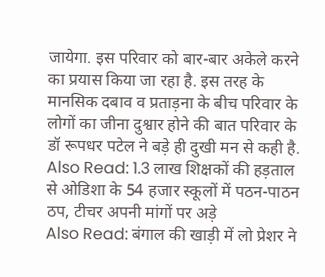जायेगा. इस परिवार को बार-बार अकेले करने का प्रयास किया जा रहा है. इस तरह के मानसिक दबाव व प्रताड़ना के बीच परिवार के लोगों का जीना दुश्वार होने की बात परिवार के डॉ रूपधर पटेल ने बड़े ही दुखी मन से कही है.
Also Read: 1.3 लाख शिक्षकों की हड़ताल से ओडिशा के 54 हजार स्कूलों में पठन-पाठन ठप, टीचर अपनी मांगों पर अड़े
Also Read: बंगाल की खाड़ी में लो प्रेशर ने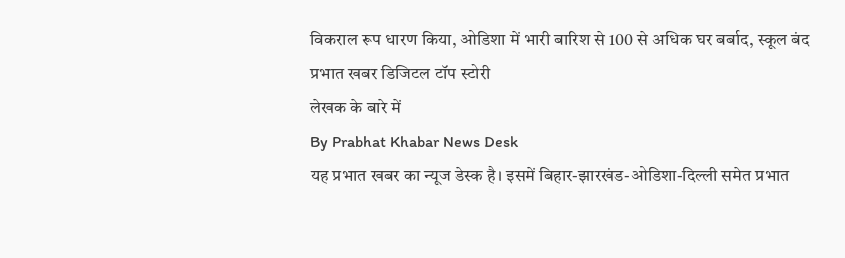विकराल रूप धारण किया, ओडिशा में भारी बारिश से 100 से अधिक घर बर्बाद, स्कूल बंद
प्रभात खबर डिजिटल टॉप स्टोरी
लेखक के बारे में
By Prabhat Khabar News Desk
यह प्रभात खबर का न्यूज डेस्क है। इसमें बिहार-झारखंड-ओडिशा-दिल्ली समेत प्रभात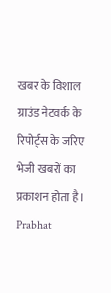खबर के विशाल ग्राउंड नेटवर्क के रिपोर्ट्स के जरिए भेजी खबरों का प्रकाशन होता है।
Prabhat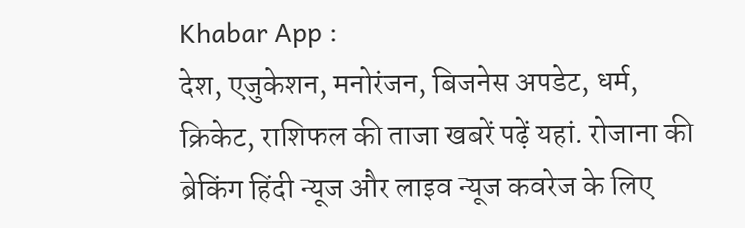Khabar App :
देश, एजुकेशन, मनोरंजन, बिजनेस अपडेट, धर्म, क्रिकेट, राशिफल की ताजा खबरें पढ़ें यहां. रोजाना की ब्रेकिंग हिंदी न्यूज और लाइव न्यूज कवरेज के लिए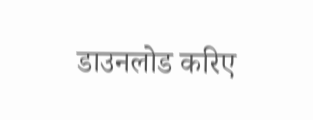डाउनलोड करिए